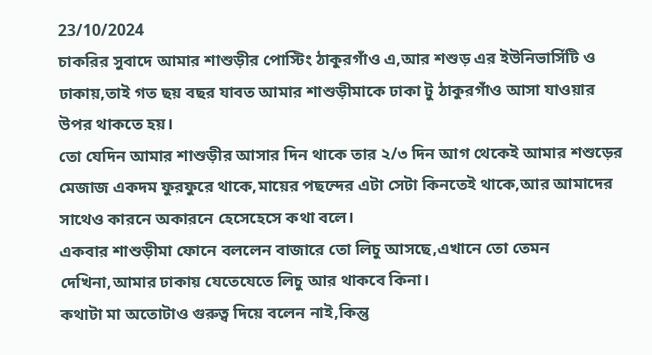23/10/2024
চাকরির সুবাদে আমার শাশুড়ীর পোস্টিং ঠাকুরগাঁও এ,আর শশুড় এর ইউনিভার্সিটি ও ঢাকায়,তাই গত ছয় বছর যাবত আমার শাশুড়ীমাকে ঢাকা টু ঠাকুরগাঁও আসা যাওয়ার উপর থাকতে হয়।
তো যেদিন আমার শাশুড়ীর আসার দিন থাকে তার ২/৩ দিন আগ থেকেই আমার শশুড়ের মেজাজ একদম ফুরফুরে থাকে,মায়ের পছন্দের এটা সেটা কিনতেই থাকে,আর আমাদের সাথেও কারনে অকারনে হেসেহেসে কথা বলে।
একবার শাশুড়ীমা ফোনে বললেন বাজারে তো লিচু আসছে,এখানে তো তেমন দেখিনা,আমার ঢাকায় যেতেযেতে লিচু আর থাকবে কিনা।
কথাটা মা অতোটাও গুরুত্ব দিয়ে বলেন নাই,কিন্তু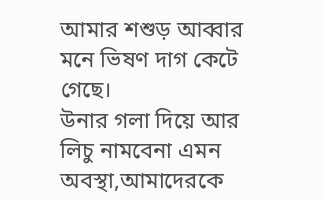আমার শশুড় আব্বার মনে ভিষণ দাগ কেটে গেছে।
উনার গলা দিয়ে আর লিচু নামবেনা এমন অবস্থা,আমাদেরকে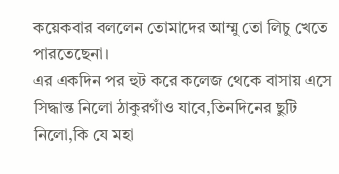কয়েকবার বললেন তোমাদের আম্মু তো লিচু খেতে পারতেছেনা।
এর একদিন পর হুট করে কলেজ থেকে বাসায় এসে সিদ্ধান্ত নিলো ঠাকুরগাঁও যাবে,তিনদিনের ছুটি নিলো,কি যে মহা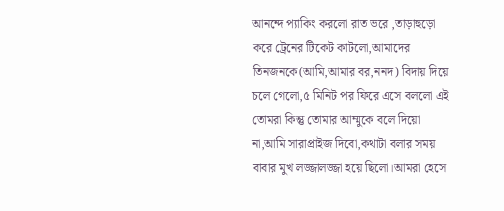আনন্দে প্যাকিং করলো রাত ভরে ,তাড়াহুড়ো করে ট্রেনের টিকেট কাটলো,আমাদের তিনজনকে(আমি,আমার বর,ননদ) বিদায় দিয়ে চলে গেলো,৫ মিনিট পর ফিরে এসে বললো এই তোমরা কিন্তু তোমার আম্মুকে বলে দিয়ো না,আমি সারাপ্রাইজ দিবো,কথাটা বলার সময় বাবার মুখ লজ্জালজ্জা হয়ে ছিলো।আমরা হেসে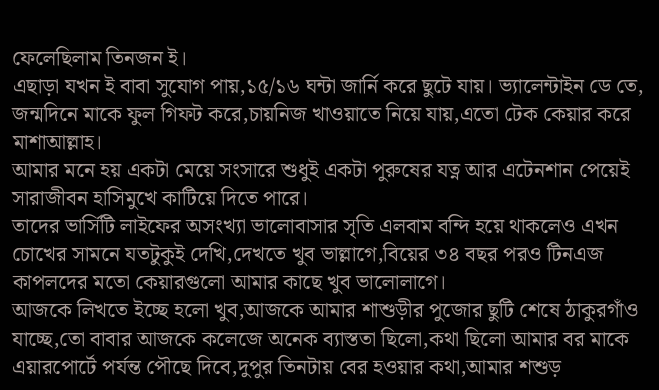ফেলেছিলাম তিনজন ই।
এছাড়া যখন ই বাবা সুযোগ পায়,১৫/১৬ ঘন্টা জার্নি করে ছুটে যায়। ভ্যালেন্টাইন ডে তে, জন্মদিনে মাকে ফুল গিফট করে,চায়নিজ খাওয়াতে নিয়ে যায়,এতো টেক কেয়ার করে মাশাআল্লাহ।
আমার মনে হয় একটা মেয়ে সংসারে শুধুই একটা পুরুষের যত্ন আর এটেনশান পেয়েই সারাজীবন হাসিমুখে কাটিয়ে দিতে পারে।
তাদের ভার্সিটি লাইফের অসংখ্যা ভালোবাসার সৃতি এলবাম বন্দি হয়ে থাকলেও এখন চোখের সামনে যতটুকুই দেখি,দেখতে খুব ভাল্লাগে,বিয়ের ৩৪ বছর পরও টিনএজ কাপলদের মতো কেয়ারগুলো আমার কাছে খুব ভালোলাগে।
আজকে লিখতে ইচ্ছে হলো খুব,আজকে আমার শাশুড়ীর পুজোর ছুটি শেষে ঠাকুরগাঁও যাচ্ছে,তো বাবার আজকে কলেজে অনেক ব্যাস্ততা ছিলো,কথা ছিলো আমার বর মাকে এয়ারপোর্টে পর্যন্ত পৌছে দিবে,দুপুর তিনটায় বের হওয়ার কথা,আমার শশুড়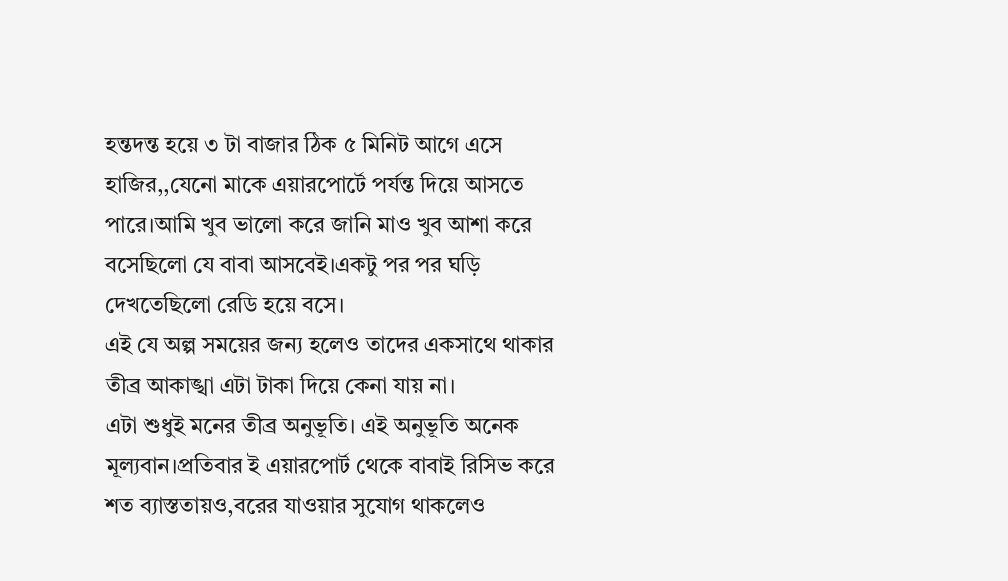হন্তদন্ত হয়ে ৩ টা বাজার ঠিক ৫ মিনিট আগে এসে হাজির,,যেনো মাকে এয়ারপোর্টে পর্যন্ত দিয়ে আসতে পারে।আমি খুব ভালো করে জানি মাও খুব আশা করে বসেছিলো যে বাবা আসবেই।একটু পর পর ঘড়ি দেখতেছিলো রেডি হয়ে বসে।
এই যে অল্প সময়ের জন্য হলেও তাদের একসাথে থাকার তীব্র আকাঙ্খা এটা টাকা দিয়ে কেনা যায় না।
এটা শুধুই মনের তীব্র অনুভূতি। এই অনুভূতি অনেক মূল্যবান।প্রতিবার ই এয়ারপোর্ট থেকে বাবাই রিসিভ করে শত ব্যাস্ততায়ও,বরের যাওয়ার সুযোগ থাকলেও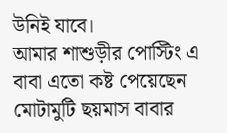উনিই যাবে।
আমার শাশুড়ীর পোস্টিং এ বাবা এতো কষ্ট পেয়েছেন মোটামুটি ছয়মাস বাবার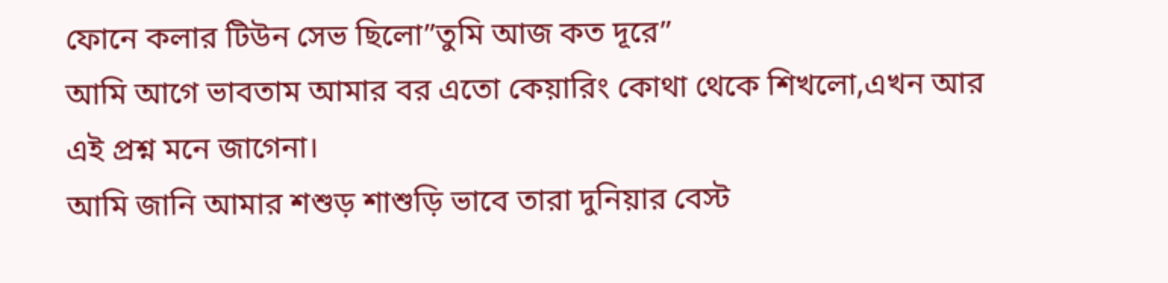ফোনে কলার টিউন সেভ ছিলো”তুমি আজ কত দূরে”
আমি আগে ভাবতাম আমার বর এতো কেয়ারিং কোথা থেকে শিখলো,এখন আর এই প্রশ্ন মনে জাগেনা।
আমি জানি আমার শশুড় শাশুড়ি ভাবে তারা দুনিয়ার বেস্ট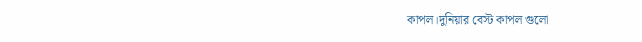কাপল।দুনিয়ার বেস্ট কাপল গুলো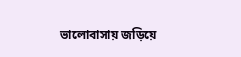ভালোবাসায় জড়িয়ে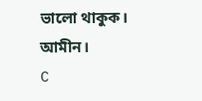ভালো থাকুক।
আমীন।
C